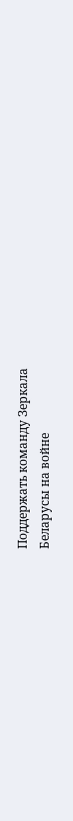Поддержать команду Зеркала
Беларусы на войне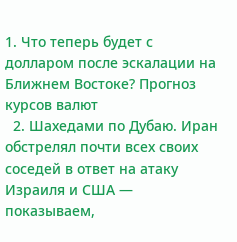1. Что теперь будет с долларом после эскалации на Ближнем Востоке? Прогноз курсов валют
  2. Шахедами по Дубаю. Иран обстрелял почти всех своих соседей в ответ на атаку Израиля и США — показываем,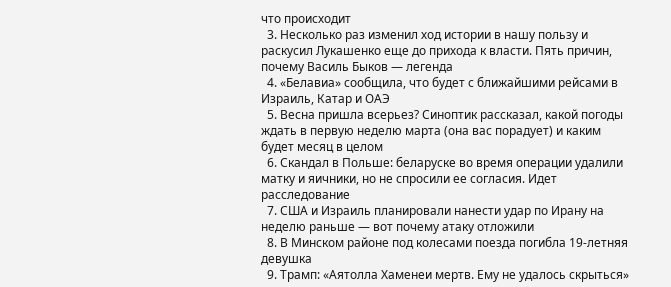что происходит
  3. Несколько раз изменил ход истории в нашу пользу и раскусил Лукашенко еще до прихода к власти. Пять причин, почему Василь Быков — легенда
  4. «Белавиа» сообщила, что будет с ближайшими рейсами в Израиль, Катар и ОАЭ
  5. Весна пришла всерьез? Синоптик рассказал, какой погоды ждать в первую неделю марта (она вас порадует) и каким будет месяц в целом
  6. Скандал в Польше: беларуске во время операции удалили матку и яичники, но не спросили ее согласия. Идет расследование
  7. США и Израиль планировали нанести удар по Ирану на неделю раньше — вот почему атаку отложили
  8. В Минском районе под колесами поезда погибла 19-летняя девушка
  9. Трамп: «Аятолла Хаменеи мертв. Ему не удалось скрыться»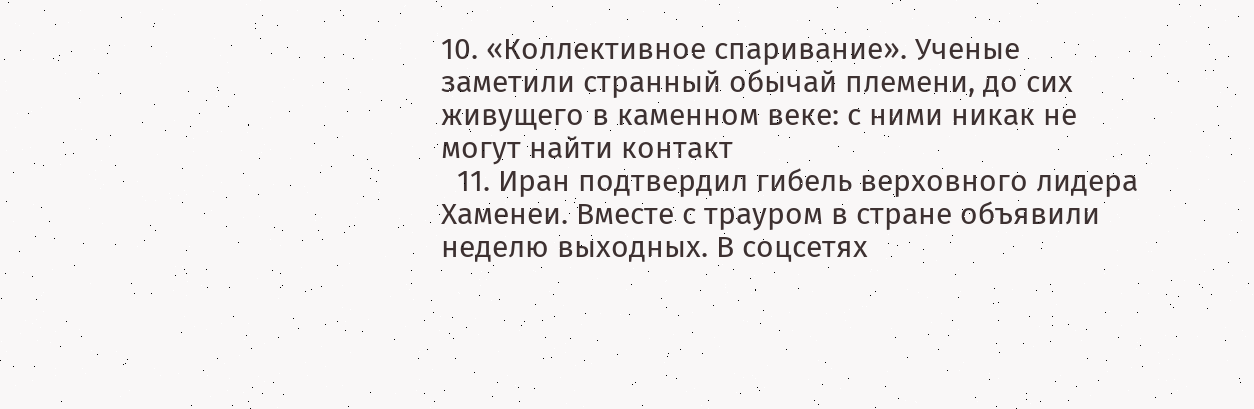10. «Коллективное спаривание». Ученые заметили странный обычай племени, до сих живущего в каменном веке: с ними никак не могут найти контакт
  11. Иран подтвердил гибель верховного лидера Хаменеи. Вместе с трауром в стране объявили неделю выходных. В соцсетях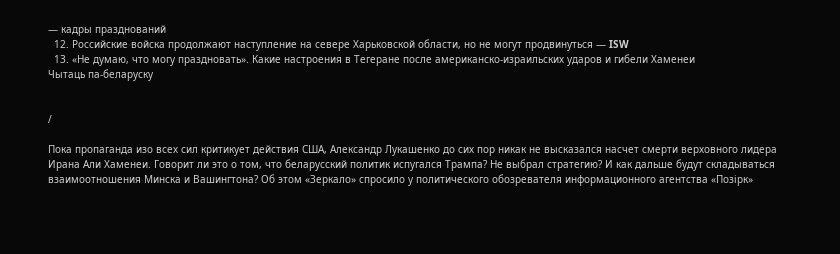— кадры празднований
  12. Российские войска продолжают наступление на севере Харьковской области, но не могут продвинуться — ISW
  13. «Не думаю, что могу праздновать». Какие настроения в Тегеране после американско-израильских ударов и гибели Хаменеи
Чытаць па-беларуску


/

Пока пропаганда изо всех сил критикует действия США, Александр Лукашенко до сих пор никак не высказался насчет смерти верховного лидера Ирана Али Хаменеи. Говорит ли это о том, что беларусский политик испугался Трампа? Не выбрал стратегию? И как дальше будут складываться взаимоотношения Минска и Вашингтона? Об этом «Зеркало» спросило у политического обозревателя информационного агентства «Позірк»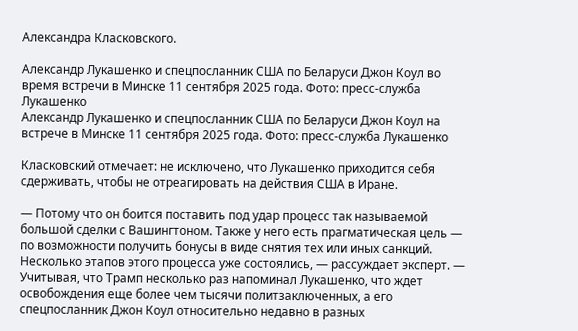Александра Класковского.

Александр Лукашенко и спецпосланник США по Беларуси Джон Коул во время встречи в Минске 11 сентября 2025 года. Фото: пресс-служба Лукашенко
Александр Лукашенко и спецпосланник США по Беларуси Джон Коул на встрече в Минске 11 сентября 2025 года. Фото: пресс-служба Лукашенко

Класковский отмечает: не исключено, что Лукашенко приходится себя сдерживать, чтобы не отреагировать на действия США в Иране.

— Потому что он боится поставить под удар процесс так называемой большой сделки с Вашингтоном. Также у него есть прагматическая цель — по возможности получить бонусы в виде снятия тех или иных санкций. Несколько этапов этого процесса уже состоялись, — рассуждает эксперт. — Учитывая, что Трамп несколько раз напоминал Лукашенко, что ждет освобождения еще более чем тысячи политзаключенных, а его спецпосланник Джон Коул относительно недавно в разных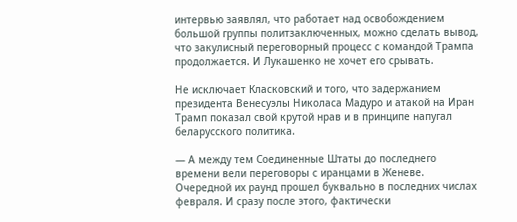интервью заявлял, что работает над освобождением большой группы политзаключенных, можно сделать вывод, что закулисный переговорный процесс с командой Трампа продолжается. И Лукашенко не хочет его срывать.

Не исключает Класковский и того, что задержанием президента Венесуэлы Николаса Мадуро и атакой на Иран Трамп показал свой крутой нрав и в принципе напугал беларусского политика.

— А между тем Соединенные Штаты до последнего времени вели переговоры с иранцами в Женеве. Очередной их раунд прошел буквально в последних числах февраля. И сразу после этого, фактически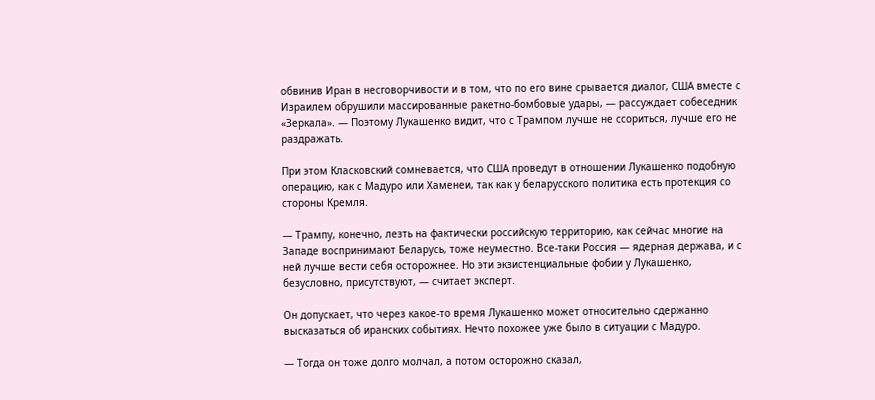обвинив Иран в несговорчивости и в том, что по его вине срывается диалог, США вместе с Израилем обрушили массированные ракетно-бомбовые удары, — рассуждает собеседник «Зеркала». — Поэтому Лукашенко видит, что с Трампом лучше не ссориться, лучше его не раздражать.

При этом Класковский сомневается, что США проведут в отношении Лукашенко подобную операцию, как с Мадуро или Хаменеи, так как у беларусского политика есть протекция со стороны Кремля.

— Трампу, конечно, лезть на фактически российскую территорию, как сейчас многие на Западе воспринимают Беларусь, тоже неуместно. Все-таки Россия — ядерная держава, и с ней лучше вести себя осторожнее. Но эти экзистенциальные фобии у Лукашенко, безусловно, присутствуют, — считает эксперт.

Он допускает, что через какое-то время Лукашенко может относительно сдержанно высказаться об иранских событиях. Нечто похожее уже было в ситуации с Мадуро.

— Тогда он тоже долго молчал, а потом осторожно сказал,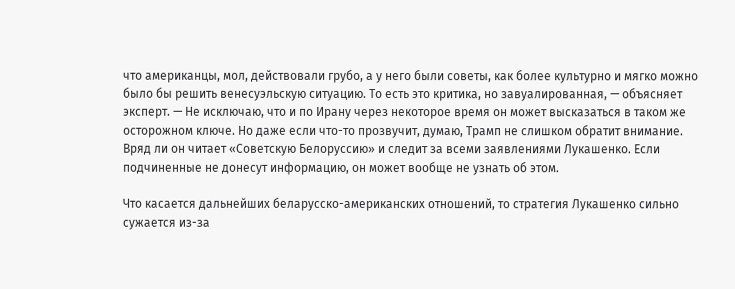что американцы, мол, действовали грубо, а у него были советы, как более культурно и мягко можно было бы решить венесуэльскую ситуацию. То есть это критика, но завуалированная, — объясняет эксперт. — Не исключаю, что и по Ирану через некоторое время он может высказаться в таком же осторожном ключе. Но даже если что-то прозвучит, думаю, Трамп не слишком обратит внимание. Вряд ли он читает «Советскую Белоруссию» и следит за всеми заявлениями Лукашенко. Если подчиненные не донесут информацию, он может вообще не узнать об этом.

Что касается дальнейших беларусско-американских отношений, то стратегия Лукашенко сильно сужается из-за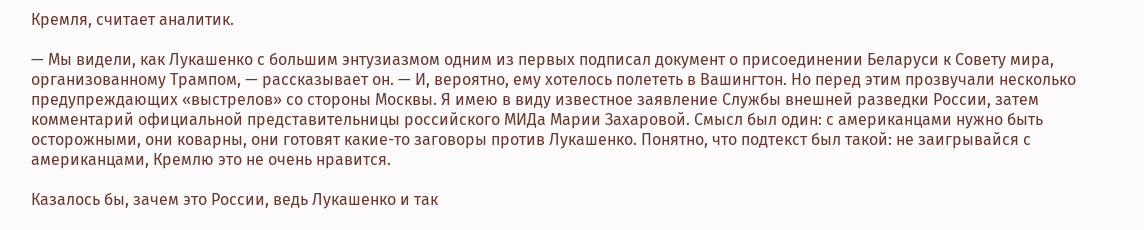Кремля, считает аналитик.

— Мы видели, как Лукашенко с большим энтузиазмом одним из первых подписал документ о присоединении Беларуси к Совету мира, организованному Трампом, — рассказывает он. — И, вероятно, ему хотелось полететь в Вашингтон. Но перед этим прозвучали несколько предупреждающих «выстрелов» со стороны Москвы. Я имею в виду известное заявление Службы внешней разведки России, затем комментарий официальной представительницы российского МИДа Марии Захаровой. Смысл был один: с американцами нужно быть осторожными, они коварны, они готовят какие-то заговоры против Лукашенко. Понятно, что подтекст был такой: не заигрывайся с американцами, Кремлю это не очень нравится.

Казалось бы, зачем это России, ведь Лукашенко и так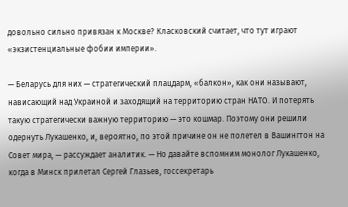довольно сильно привязан к Москве? Класковский считает, что тут играют «экзистенциальные фобии империи».

— Беларусь для них — стратегический плацдарм, «балкон», как они называют, нависающий над Украиной и заходящий на территорию стран НАТО. И потерять такую стратегически важную территорию — это кошмар. Поэтому они решили одернуть Лукашенко, и, вероятно, по этой причине он не полетел в Вашингтон на Совет мира, — рассуждает аналитик. — Но давайте вспомним монолог Лукашенко, когда в Минск прилетал Сергей Глазьев, госсекретарь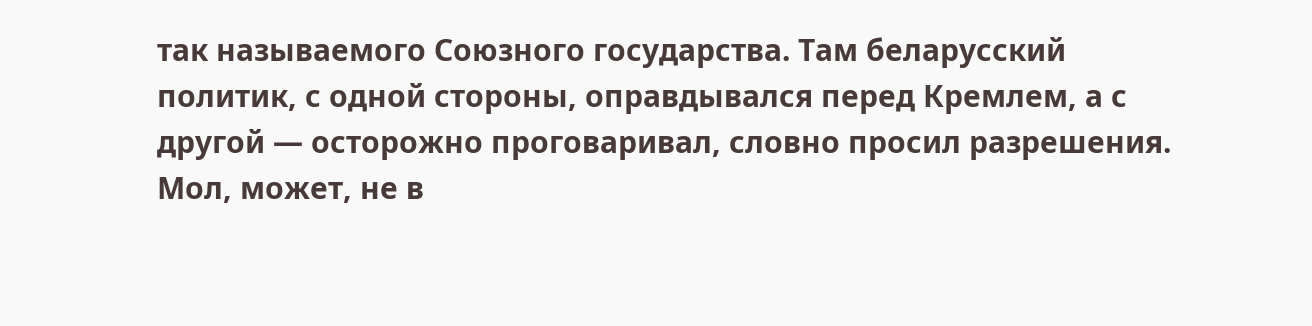так называемого Союзного государства. Там беларусский политик, с одной стороны, оправдывался перед Кремлем, а с другой — осторожно проговаривал, словно просил разрешения. Мол, может, не в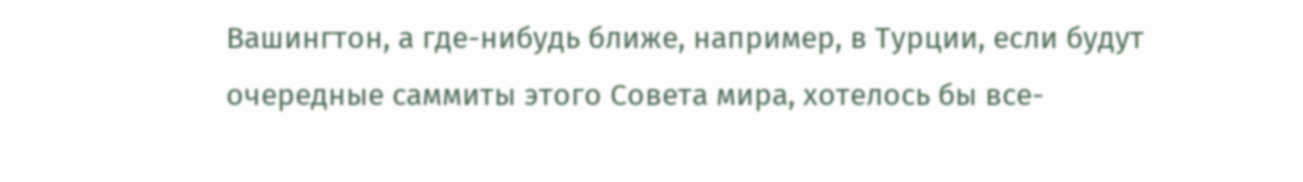Вашингтон, а где-нибудь ближе, например, в Турции, если будут очередные саммиты этого Совета мира, хотелось бы все-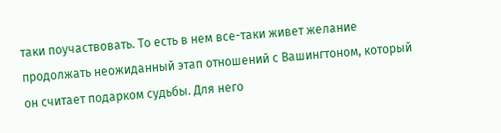таки поучаствовать. То есть в нем все-таки живет желание продолжать неожиданный этап отношений с Вашингтоном, который он считает подарком судьбы. Для него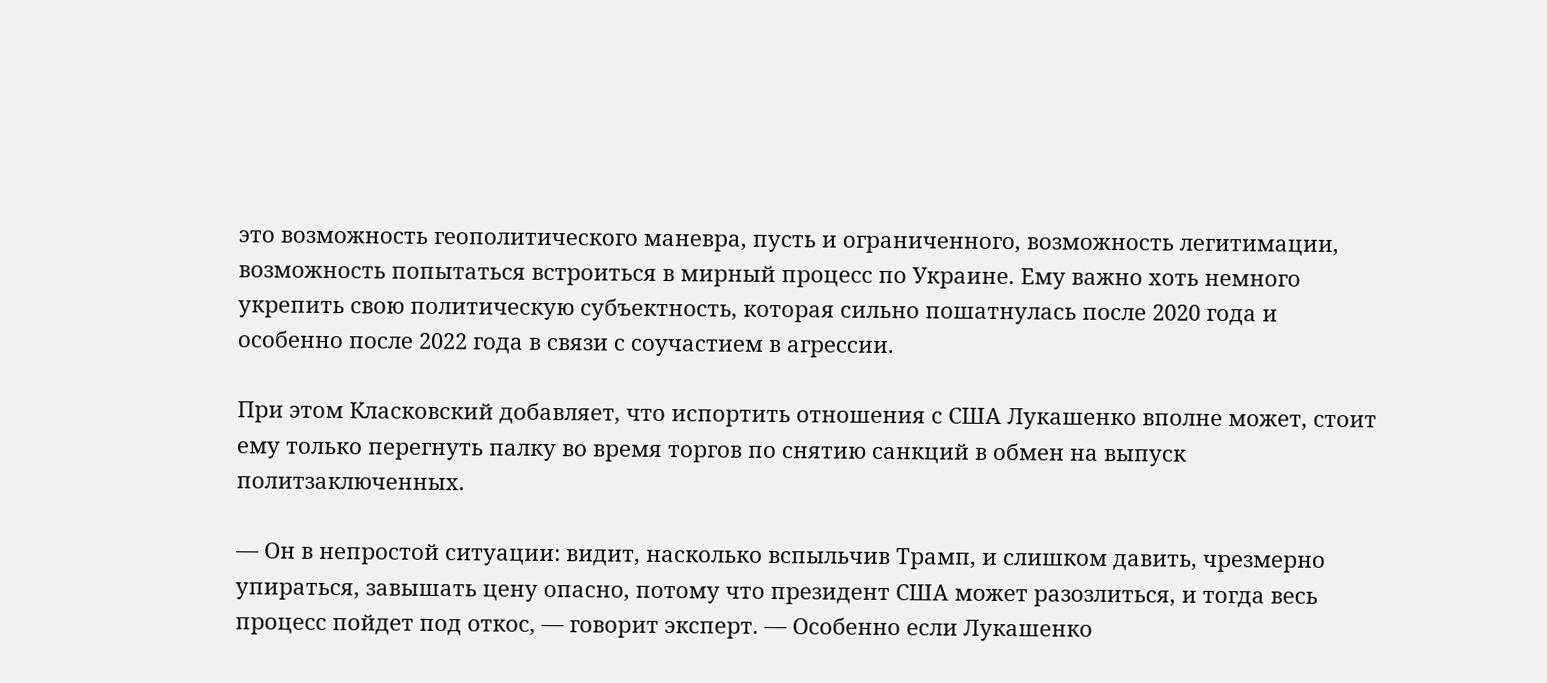это возможность геополитического маневра, пусть и ограниченного, возможность легитимации, возможность попытаться встроиться в мирный процесс по Украине. Ему важно хоть немного укрепить свою политическую субъектность, которая сильно пошатнулась после 2020 года и особенно после 2022 года в связи с соучастием в агрессии.

При этом Класковский добавляет, что испортить отношения с США Лукашенко вполне может, стоит ему только перегнуть палку во время торгов по снятию санкций в обмен на выпуск политзаключенных.

— Он в непростой ситуации: видит, насколько вспыльчив Трамп, и слишком давить, чрезмерно упираться, завышать цену опасно, потому что президент США может разозлиться, и тогда весь процесс пойдет под откос, — говорит эксперт. — Особенно если Лукашенко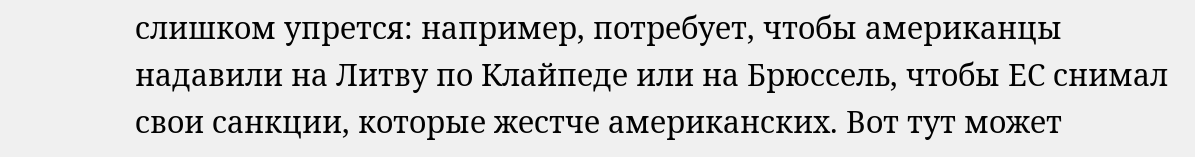слишком упрется: например, потребует, чтобы американцы надавили на Литву по Клайпеде или на Брюссель, чтобы ЕС снимал свои санкции, которые жестче американских. Вот тут может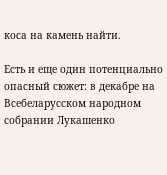коса на камень найти.

Есть и еще один потенциально опасный сюжет: в декабре на Всебеларусском народном собрании Лукашенко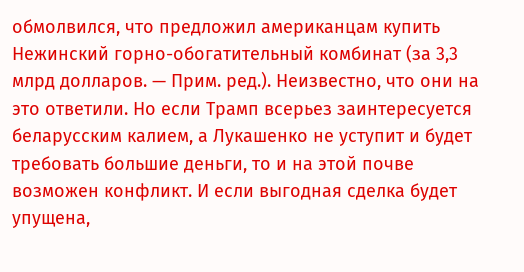обмолвился, что предложил американцам купить Нежинский горно-обогатительный комбинат (за 3,3 млрд долларов. — Прим. ред.). Неизвестно, что они на это ответили. Но если Трамп всерьез заинтересуется беларусским калием, а Лукашенко не уступит и будет требовать большие деньги, то и на этой почве возможен конфликт. И если выгодная сделка будет упущена,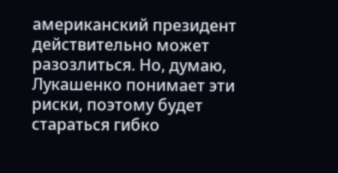американский президент действительно может разозлиться. Но, думаю, Лукашенко понимает эти риски, поэтому будет стараться гибко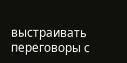выстраивать переговоры с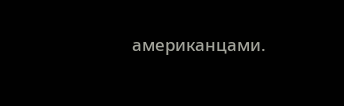американцами.